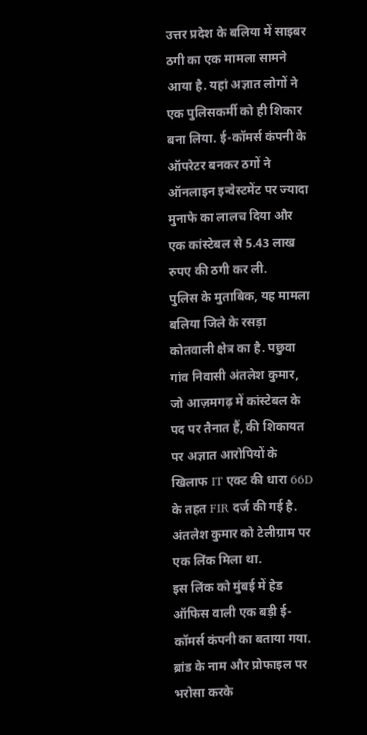उत्तर प्रदेश के बलिया में साइबर ठगी का एक मामला सामने आया है. यहां अज्ञात लोगों ने एक पुलिसकर्मी को ही शिकार बना लिया. ई-कॉमर्स कंपनी के ऑपरेटर बनकर ठगों ने ऑनलाइन इन्वेस्टमेंट पर ज्यादा मुनाफे का लालच दिया और एक कांस्टेबल से 5.43 लाख रुपए की ठगी कर ली.
पुलिस के मुताबिक, यह मामला बलिया जिले के रसड़ा कोतवाली क्षेत्र का है. पछुवा गांव निवासी अंतलेश कुमार, जो आज़मगढ़ में कांस्टेबल के पद पर तैनात हैं, की शिकायत पर अज्ञात आरोपियों के खिलाफ IT एक्ट की धारा 66D के तहत FIR दर्ज की गई है. अंतलेश कुमार को टेलीग्राम पर एक लिंक मिला था.
इस लिंक को मुंबई में हेड ऑफिस वाली एक बड़ी ई-कॉमर्स कंपनी का बताया गया. ब्रांड के नाम और प्रोफाइल पर भरोसा करके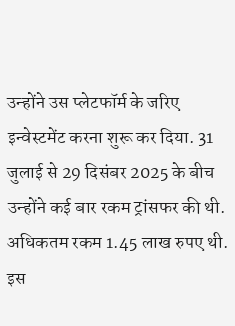उन्होंने उस प्लेटफॉर्म के जरिए इन्वेस्टमेंट करना शुरू कर दिया. 31 जुलाई से 29 दिसंबर 2025 के बीच उन्होंने कई बार रकम ट्रांसफर की थी. अधिकतम रकम 1.45 लाख रुपए थी.
इस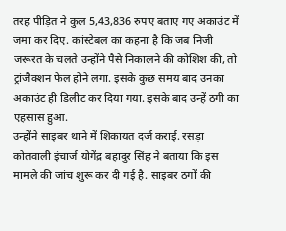तरह पीड़ित ने कुल 5,43,836 रुपए बताए गए अकाउंट में जमा कर दिए. कांस्टेबल का कहना है कि जब निजी जरूरत के चलते उन्होंने पैसे निकालने की कोशिश की, तो ट्रांजैक्शन फेल होने लगा. इसके कुछ समय बाद उनका अकाउंट ही डिलीट कर दिया गया. इसके बाद उन्हें ठगी का एहसास हुआ.
उन्होंने साइबर थाने में शिकायत दर्ज कराई. रसड़ा कोतवाली इंचार्ज योगेंद्र बहादुर सिंह ने बताया कि इस मामले की जांच शुरू कर दी गई है. साइबर ठगों की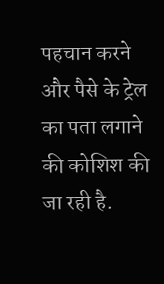पहचान करने और पैसे के ट्रेल का पता लगाने की कोशिश की जा रही है.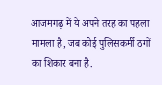आजमगढ़ में ये अपने तरह का पहला मामला है, जब कोई पुलिसकर्मी ठगों का शिकार बना है.